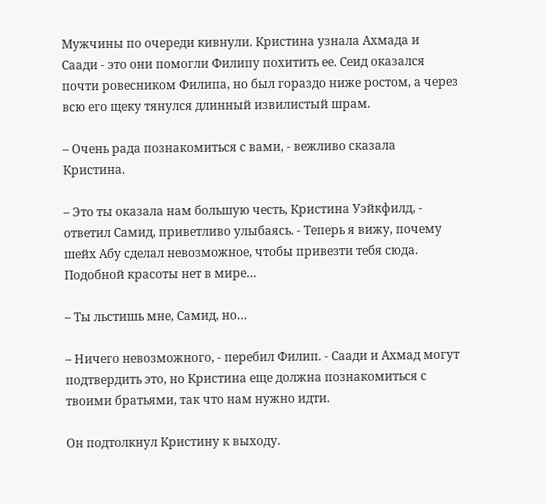Мужчины по очереди кивнули. Кристина узнала Ахмада и Саади - это они помогли Филипу похитить ее. Сеид оказался почти ровесником Филипа, но был гораздо ниже ростом, а через всю его щеку тянулся длинный извилистый шрам.

– Очень рада познакомиться с вами, - вежливо сказала Кристина.

– Это ты оказала нам большую честь, Кристина Уэйкфилд, - ответил Самид, приветливо улыбаясь. - Теперь я вижу, почему шейх Абу сделал невозможное, чтобы привезти тебя сюда. Подобной красоты нет в мире…

– Ты льстишь мне, Самид, но…

– Ничего невозможного, - перебил Филип. - Саади и Ахмад могут подтвердить это, но Кристина еще должна познакомиться с твоими братьями, так что нам нужно идти.

Он подтолкнул Кристину к выходу.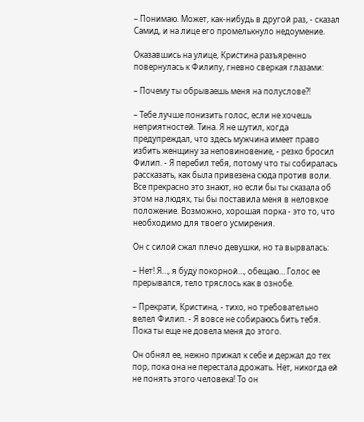– Понимаю. Может, как-нибудь в другой раз, - сказал Самид, и на лице его промелькнуло недоумение.

Оказавшись на улице, Кристина разъяренно повернулась к Филипу, гневно сверкая глазами:

– Почему ты обрываешь меня на полуслове?!

– Тебе лучше понизить голос, если не хочешь неприятностей. Тина. Я не шутил, когда предупреждал, что здесь мужчина имеет право избить женщину за неповиновение, - резко бросил Филип. - Я перебил тебя, потому что ты собиралась рассказать, как была привезена сюда против воли. Все прекрасно это знают, но если бы ты сказала об этом на людях, ты бы поставила меня в неловкое положение. Возможно, хорошая порка - это то, что необходимо для твоего усмирения.

Он с силой сжал плечо девушки, но та вырвалась:

– Нет! Я…, я буду покорной…, обещаю… Голос ее прерывался, тело тряслось как в ознобе.

– Прекрати, Кристина, - тихо, но требовательно велел Филип. - Я вовсе не собираюсь бить тебя. Пока ты еще не довела меня до этого.

Он обнял ее, нежно прижал к себе и держал до тех пор, пока она не перестала дрожать. Нет, никогда ей не понять этого человека! То он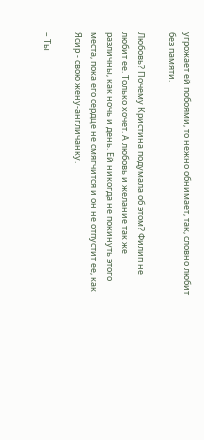угрожает ей побоями, то нежно обнимает, так, словно любит без памяти.

Любовь? Почему Кристина подумала об этом? Филип не любит ее. Только хочет. А любовь и желание так же различны, как ночь и день. Ей никогда не покинуть этого места, пока его сердце не смягчится и он не отпустит ее, как Ясир - свою жену-англичанку.

– Ты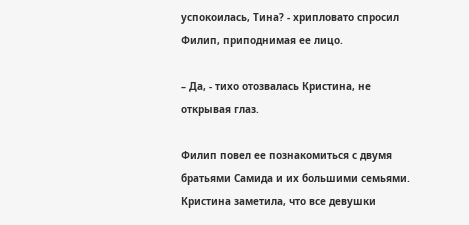успокоилась, Тина? - хрипловато спросил Филип, приподнимая ее лицо.

– Да, - тихо отозвалась Кристина, не открывая глаз.

Филип повел ее познакомиться с двумя братьями Самида и их большими семьями. Кристина заметила, что все девушки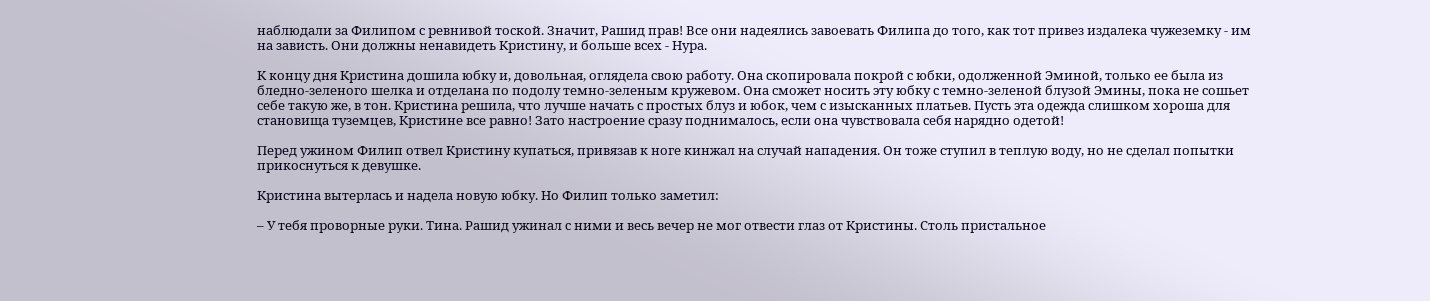наблюдали за Филипом с ревнивой тоской. Значит, Рашид прав! Все они надеялись завоевать Филипа до того, как тот привез издалека чужеземку - им на зависть. Они должны ненавидеть Кристину, и больше всех - Нура.

К концу дня Кристина дошила юбку и, довольная, оглядела свою работу. Она скопировала покрой с юбки, одолженной Эминой, только ее была из бледно-зеленого шелка и отделана по подолу темно-зеленым кружевом. Она сможет носить эту юбку с темно-зеленой блузой Эмины, пока не сошьет себе такую же, в тон. Кристина решила, что лучше начать с простых блуз и юбок, чем с изысканных платьев. Пусть эта одежда слишком хороша для становища туземцев, Кристине все равно! Зато настроение сразу поднималось, если она чувствовала себя нарядно одетой!

Перед ужином Филип отвел Кристину купаться, привязав к ноге кинжал на случай нападения. Он тоже ступил в теплую воду, но не сделал попытки прикоснуться к девушке.

Кристина вытерлась и надела новую юбку. Но Филип только заметил:

– У тебя проворные руки. Тина. Рашид ужинал с ними и весь вечер не мог отвести глаз от Кристины. Столь пристальное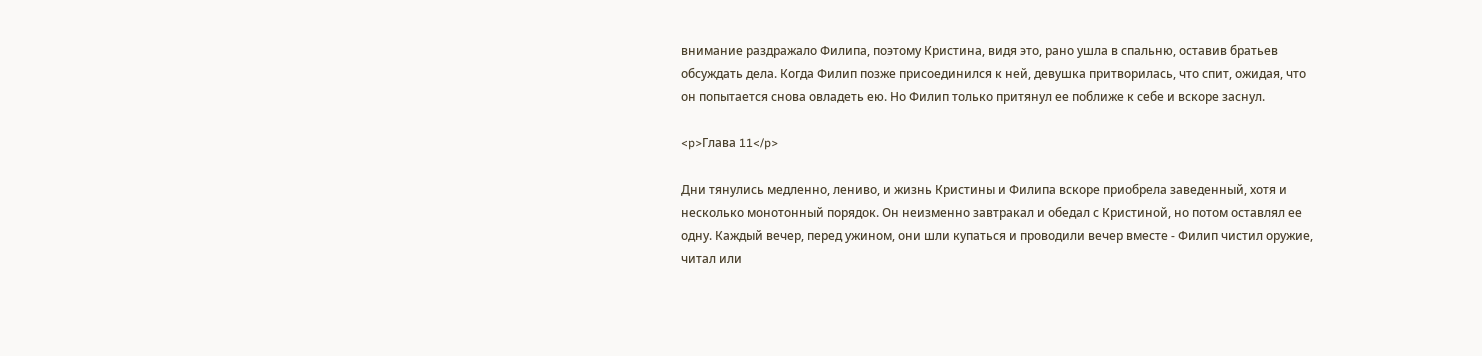внимание раздражало Филипа, поэтому Кристина, видя это, рано ушла в спальню, оставив братьев обсуждать дела. Когда Филип позже присоединился к ней, девушка притворилась, что спит, ожидая, что он попытается снова овладеть ею. Но Филип только притянул ее поближе к себе и вскоре заснул.

<p>Глава 11</p>

Дни тянулись медленно, лениво, и жизнь Кристины и Филипа вскоре приобрела заведенный, хотя и несколько монотонный порядок. Он неизменно завтракал и обедал с Кристиной, но потом оставлял ее одну. Каждый вечер, перед ужином, они шли купаться и проводили вечер вместе - Филип чистил оружие, читал или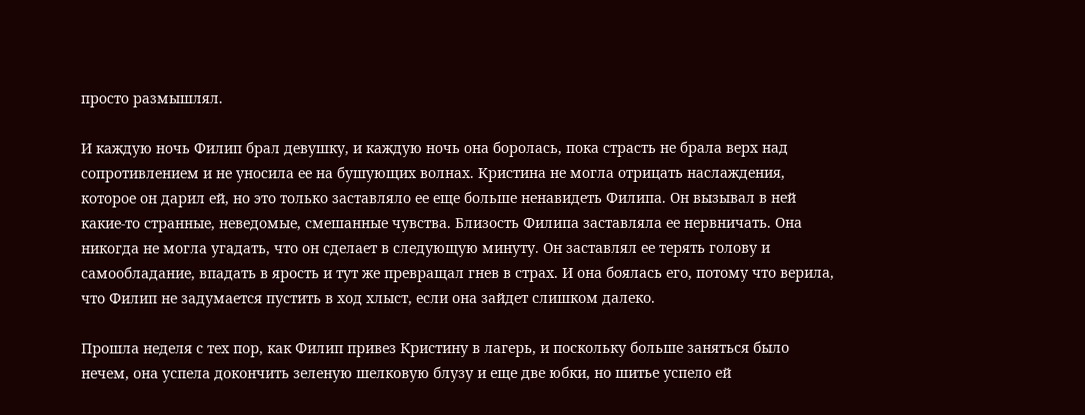просто размышлял.

И каждую ночь Филип брал девушку, и каждую ночь она боролась, пока страсть не брала верх над сопротивлением и не уносила ее на бушующих волнах. Кристина не могла отрицать наслаждения, которое он дарил ей, но это только заставляло ее еще больше ненавидеть Филипа. Он вызывал в ней какие-то странные, неведомые, смешанные чувства. Близость Филипа заставляла ее нервничать. Она никогда не могла угадать, что он сделает в следующую минуту. Он заставлял ее терять голову и самообладание, впадать в ярость и тут же превращал гнев в страх. И она боялась его, потому что верила, что Филип не задумается пустить в ход хлыст, если она зайдет слишком далеко.

Прошла неделя с тех пор, как Филип привез Кристину в лагерь, и поскольку больше заняться было нечем, она успела докончить зеленую шелковую блузу и еще две юбки, но шитье успело ей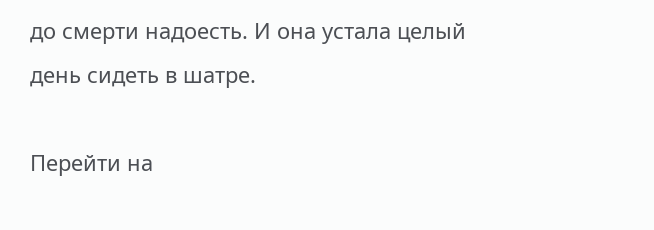до смерти надоесть. И она устала целый день сидеть в шатре.

Перейти на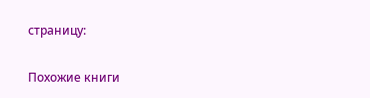страницу:

Похожие книги